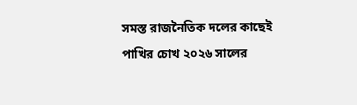সমস্ত রাজনৈতিক দলের কাছেই পাখির চোখ ২০২৬ সালের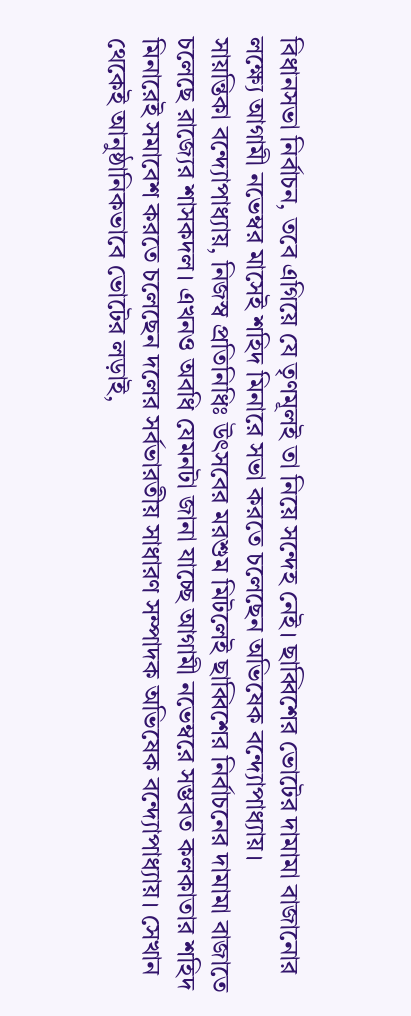বিধানসভা নির্বাচন, তবে এগিয়ে যে তৃণমূলই তা নিয়ে সন্দেহ নেই। ছাব্বিশের ভোটের দামামা বাজানোর লক্ষ্যে আগামী নভেম্বর মাসেই শহিদ মিনারে সভা করতে চলেছেন অভিষেক বন্দ্যোপাধ্যায়।
সায়ন্তিকা বন্দ্যোপাধ্যায়, নিজস্ব প্রতিনিধিঃ উৎসবের মরশুম মিটলেই ছাব্বিশের নির্বাচনের দামামা বাজাতে চলেছে রাজ্যের শাসকদল। এখনও অবধি যেমনটা জানা যাচ্ছে আগামী নভেম্বরে সম্ভবত কলকাতার শহিদ মিনারেই সমাবেশ করতে চলেছেন দলের সর্বভারতীয় সাধারণ সম্পাদক অভিষেক বন্দ্যোপাধ্যায়। সেখান থেকেই আনুষ্ঠানিকভাবে ভোটের লড়াই,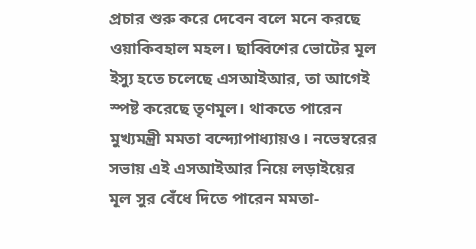প্রচার শুরু করে দেবেন বলে মনে করছে ওয়াকিবহাল মহল। ছাব্বিশের ভোটের মূল ইস্যু হতে চলেছে এসআইআর, তা আগেই স্পষ্ট করেছে তৃণমূল। থাকতে পারেন মুখ্যমন্ত্রী মমতা বন্দ্যোপাধ্যায়ও। নভেম্বরের সভায় এই এসআইআর নিয়ে লড়াইয়ের মূল সুর বেঁধে দিতে পারেন মমতা-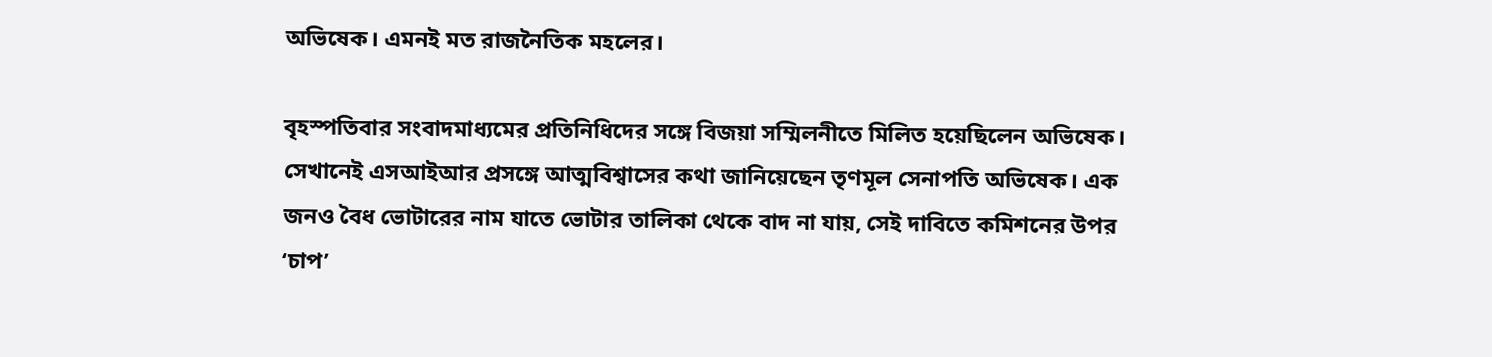অভিষেক। এমনই মত রাজনৈতিক মহলের।

বৃহস্পতিবার সংবাদমাধ্যমের প্রতিনিধিদের সঙ্গে বিজয়া সম্মিলনীতে মিলিত হয়েছিলেন অভিষেক। সেখানেই এসআইআর প্রসঙ্গে আত্মবিশ্বাসের কথা জানিয়েছেন তৃণমূল সেনাপতি অভিষেক। এক জনও বৈধ ভোটারের নাম যাতে ভোটার তালিকা থেকে বাদ না যায়, সেই দাবিতে কমিশনের উপর ‘চাপ’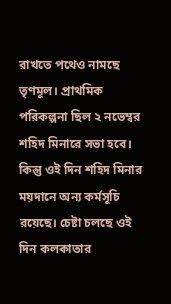রাখতে পথেও নামছে তৃণমূল। প্রাথমিক পরিকল্পনা ছিল ২ নভেম্বর শহিদ মিনারে সভা হবে। কিন্তু ওই দিন শহিদ মিনার ময়দানে অন্য কর্মসূচি রয়েছে। চেষ্টা চলছে ওই দিন কলকাতার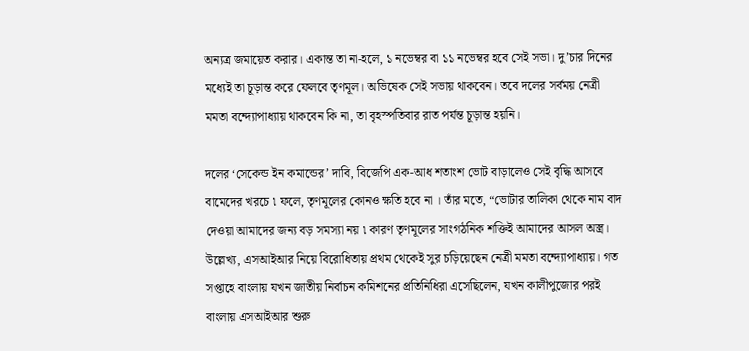অন্যত্র জমায়েত করার। একান্ত তা না-হলে, ১ নভেম্বর বা ১১ নভেম্বর হবে সেই সভা। দু’চার দিনের মধ্যেই তা চূড়ান্ত করে ফেলবে তৃণমূল। অভিষেক সেই সভায় থাকবেন। তবে দলের সর্বময় নেত্রী মমতা বন্দ্যোপাধ্যায় থাকবেন কি না, তা বৃহস্পতিবার রাত পর্যন্ত চূড়ান্ত হয়নি।

দলের ‘সেকেন্ড ইন কমান্ডের’ দাবি, বিজেপি এক-আধ শতাংশ ভোট বাড়ালেও সেই বৃদ্ধি আসবে বামেদের খরচে ৷ ফলে, তৃণমূলের কোনও ক্ষতি হবে না । তাঁর মতে, “ভোটার তালিকা থেকে নাম বাদ দেওয়া আমাদের জন্য বড় সমস্যা নয় ৷ কারণ তৃণমূলের সাংগঠনিক শক্তিই আমাদের আসল অস্ত্র।
উল্লেখ্য, এসআইআর নিয়ে বিরোধিতায় প্রথম থেকেই সুর চড়িয়েছেন নেত্রী মমতা বন্দ্যোপাধ্যায়। গত সপ্তাহে বাংলায় যখন জাতীয় নির্বাচন কমিশনের প্রতিনিধিরা এসেছিলেন, যখন কালীপুজোর পরই বাংলায় এসআইআর শুরু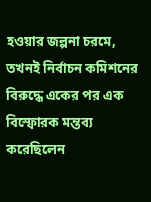হওয়ার জল্পনা চরমে, তখনই নির্বাচন কমিশনের বিরুদ্ধে একের পর এক বিস্ফোরক মন্তব্য করেছিলেন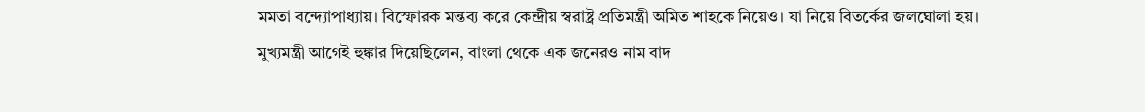মমতা বন্দ্যোপাধ্যায়। বিস্ফোরক মন্তব্য করে কেন্দ্রীয় স্বরাষ্ট্র প্রতিমন্ত্রী অমিত শাহকে নিয়েও। যা নিয়ে বিতর্কের জলঘোলা হয়। মুখ্যমন্ত্রী আগেই হুঙ্কার দিয়েছিলেন, বাংলা থেকে এক জনেরও নাম বাদ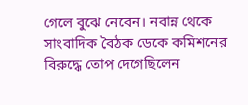গেলে বুঝে নেবেন। নবান্ন থেকে সাংবাদিক বৈঠক ডেকে কমিশনের বিরুদ্ধে তোপ দেগেছিলেন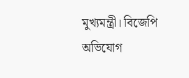মুখ্যমন্ত্রী। বিজেপি অভিযোগ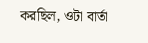করছিল, ওটা বার্তা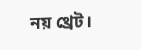নয় থ্রেট।